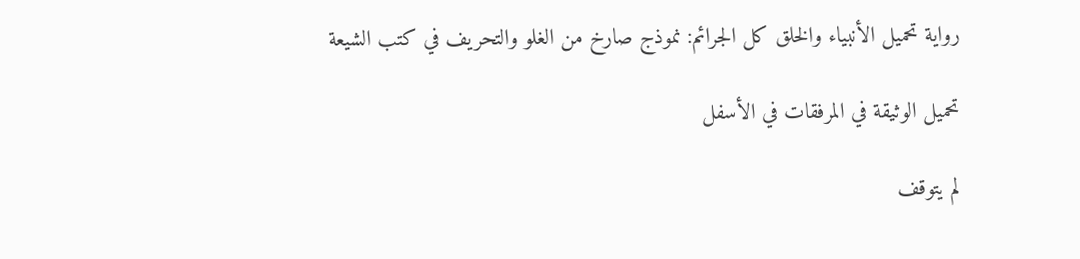رواية تحميل الأنبياء والخلق كل الجرائم: نموذج صارخ من الغلو والتحريف في كتب الشيعة

تحميل الوثيقة في المرفقات في الأسفل

لم يتوقف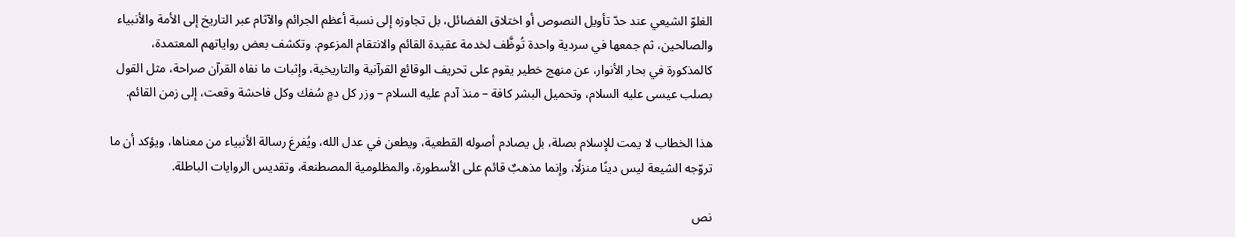الغلوّ الشيعي عند حدّ تأويل النصوص أو اختلاق الفضائل، بل تجاوزه إلى نسبة أعظم الجرائم والآثام عبر التاريخ إلى الأمة والأنبياء والصالحين، ثم جمعها في سردية واحدة تُوظَّف لخدمة عقيدة القائم والانتقام المزعوم. وتكشف بعض رواياتهم المعتمدة، كالمذكورة في بحار الأنوار، عن منهج خطير يقوم على تحريف الوقائع القرآنية والتاريخية، وإثبات ما نفاه القرآن صراحة، مثل القول بصلب عيسى عليه السلام، وتحميل البشر كافة – منذ آدم عليه السلام – وزر كل دمٍ سُفك وكل فاحشة وقعت، إلى زمن القائم.

هذا الخطاب لا يمت للإسلام بصلة، بل يصادم أصوله القطعية، ويطعن في عدل الله، ويُفرغ رسالة الأنبياء من معناها، ويؤكد أن ما تروّجه الشيعة ليس دينًا منزلًا، وإنما مذهبٌ قائم على الأسطورة، والمظلومية المصطنعة، وتقديس الروايات الباطلة.

نص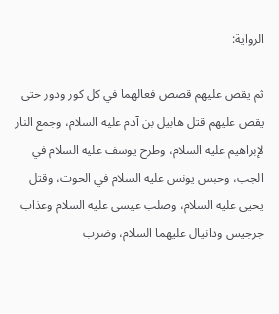الرواية:

ثم يقص عليهم قصص فعالهما في كل كور ودور حتى يقص عليهم قتل هابيل بن آدم عليه السلام، وجمع النار لإبراهيم عليه السلام، وطرح يوسف عليه السلام في الجب، وحبس يونس عليه السلام في الحوت، وقتل يحيى عليه السلام، وصلب عيسى عليه السلام وعذاب جرجيس ودانيال عليهما السلام، وضرب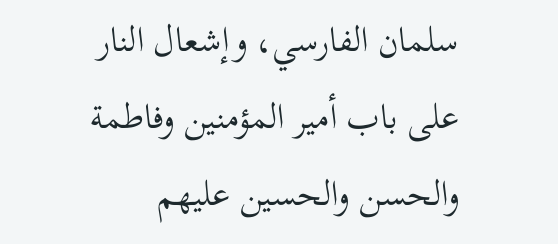سلمان الفارسي، وإشعال النار على باب أمير المؤمنين وفاطمة والحسن والحسين عليهم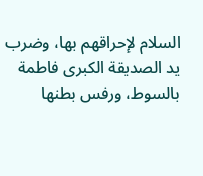السلام لإحراقهم بها، وضرب يد الصديقة الكبرى فاطمة بالسوط، ورفس بطنها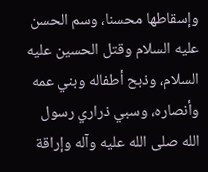وإسقاطها محسنا، وسم الحسن عليه السلام وقتل الحسين عليه السلام، وذبح أطفاله وبني عمه وأنصاره، وسبي ذراري رسول الله صلى الله عليه وآله وإراقة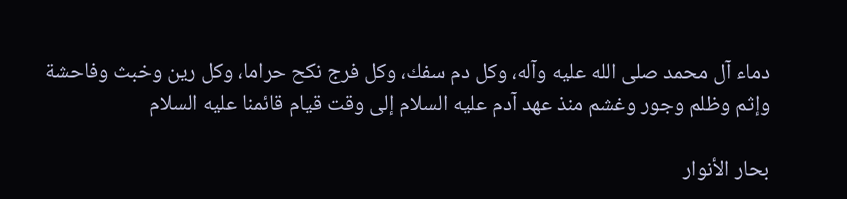دماء آل محمد صلى الله عليه وآله، وكل دم سفك، وكل فرج نكح حراما، وكل رين وخبث وفاحشة وإثم وظلم وجور وغشم منذ عهد آدم عليه السلام إلى وقت قيام قائمنا عليه السلام

بحار الأنوار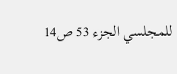للمجلسي الجزء 53 ص14